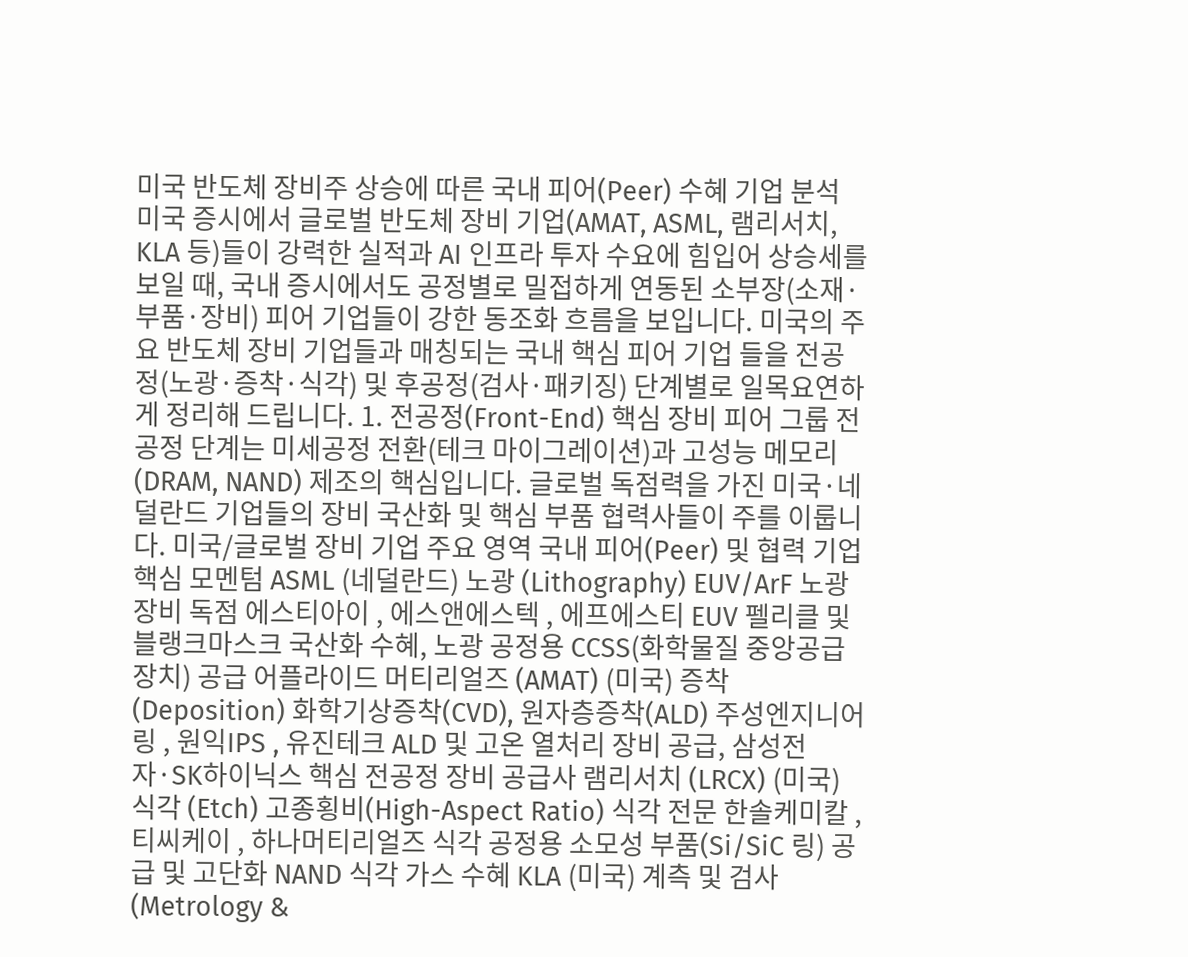미국 반도체 장비주 상승에 따른 국내 피어(Peer) 수혜 기업 분석 미국 증시에서 글로벌 반도체 장비 기업(AMAT, ASML, 램리서치, KLA 등)들이 강력한 실적과 AI 인프라 투자 수요에 힘입어 상승세를 보일 때, 국내 증시에서도 공정별로 밀접하게 연동된 소부장(소재·부품·장비) 피어 기업들이 강한 동조화 흐름을 보입니다. 미국의 주요 반도체 장비 기업들과 매칭되는 국내 핵심 피어 기업 들을 전공정(노광·증착·식각) 및 후공정(검사·패키징) 단계별로 일목요연하게 정리해 드립니다. 1. 전공정(Front-End) 핵심 장비 피어 그룹 전공정 단계는 미세공정 전환(테크 마이그레이션)과 고성능 메모리(DRAM, NAND) 제조의 핵심입니다. 글로벌 독점력을 가진 미국·네덜란드 기업들의 장비 국산화 및 핵심 부품 협력사들이 주를 이룹니다. 미국/글로벌 장비 기업 주요 영역 국내 피어(Peer) 및 협력 기업 핵심 모멘텀 ASML (네덜란드) 노광 (Lithography) EUV/ArF 노광 장비 독점 에스티아이 , 에스앤에스텍 , 에프에스티 EUV 펠리클 및 블랭크마스크 국산화 수혜, 노광 공정용 CCSS(화학물질 중앙공급 장치) 공급 어플라이드 머티리얼즈 (AMAT) (미국) 증착 (Deposition) 화학기상증착(CVD), 원자층증착(ALD) 주성엔지니어링 , 원익IPS , 유진테크 ALD 및 고온 열처리 장비 공급, 삼성전자·SK하이닉스 핵심 전공정 장비 공급사 램리서치 (LRCX) (미국) 식각 (Etch) 고종횡비(High-Aspect Ratio) 식각 전문 한솔케미칼 , 티씨케이 , 하나머티리얼즈 식각 공정용 소모성 부품(Si/SiC 링) 공급 및 고단화 NAND 식각 가스 수혜 KLA (미국) 계측 및 검사 (Metrology &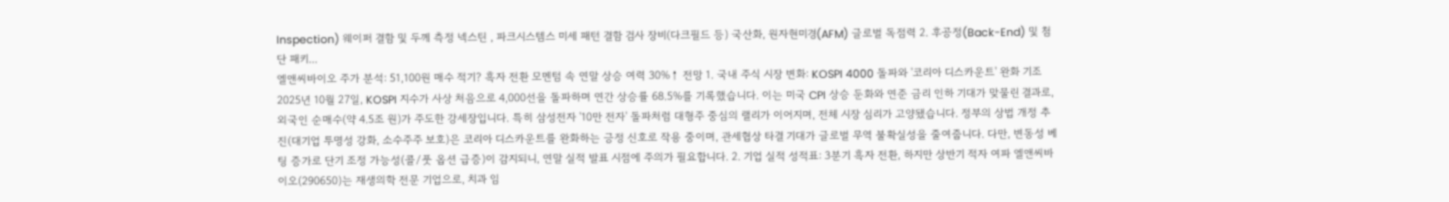Inspection) 웨이퍼 결함 및 두께 측정 넥스틴 , 파크시스템스 미세 패턴 결함 검사 장비(다크필드 등) 국산화, 원자현미경(AFM) 글로벌 독점력 2. 후공정(Back-End) 및 첨단 패키...
엘앤씨바이오 주가 분석: 51,100원 매수 적기? 흑자 전환 모멘텀 속 연말 상승 여력 30%↑ 전망 1. 국내 주식 시장 변화: KOSPI 4000 돌파와 '코리아 디스카운트' 완화 기조 2025년 10월 27일, KOSPI 지수가 사상 처음으로 4,000선을 돌파하며 연간 상승률 68.5%를 기록했습니다. 이는 미국 CPI 상승 둔화와 연준 금리 인하 기대가 맞물린 결과로, 외국인 순매수(약 4.5조 원)가 주도한 강세장입니다. 특히 삼성전자 '10만 전자' 돌파처럼 대형주 중심의 랠리가 이어지며, 전체 시장 심리가 고양됐습니다. 정부의 상법 개정 추진(대기업 투명성 강화, 소수주주 보호)은 코리아 디스카운트를 완화하는 긍정 신호로 작용 중이며, 관세협상 타결 기대가 글로벌 무역 불확실성을 줄여줍니다. 다만, 변동성 베팅 증가로 단기 조정 가능성(콜/풋 옵션 급증)이 감지되니, 연말 실적 발표 시점에 주의가 필요합니다. 2. 기업 실적 성적표: 3분기 흑자 전환, 하지만 상반기 적자 여파 엘앤씨바이오(290650)는 재생의학 전문 기업으로, 치과 임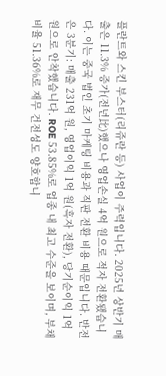플란트와 스킨 부스터(리쥬란 등) 사업이 주력입니다. 2025년 상반기 매출은 11.3% 증가(전년比)했으나 영업손실 4억 원으로 적자 전환됐습니다. 이는 중국 법인 초기 마케팅 비용과 직판 전환 비용 때문입니다. 반전은 3분기: 매출 231억 원, 영업이익 1억 원(흑자 전환), 당기순이익 1억 원으로 안착했습니다. ROE 53.85%로 업종 내 최고 수준을 보이며, 부채비율 51.36%로 재무 건전성도 양호합니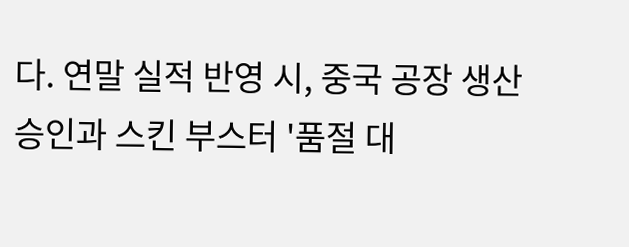다. 연말 실적 반영 시, 중국 공장 생산 승인과 스킨 부스터 '품절 대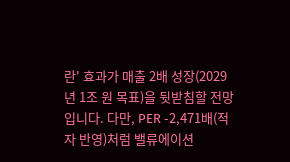란' 효과가 매출 2배 성장(2029년 1조 원 목표)을 뒷받침할 전망입니다. 다만, PER -2,471배(적자 반영)처럼 밸류에이션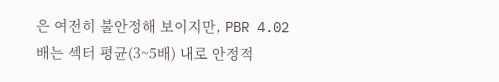은 여전히 불안정해 보이지만, PBR 4.02배는 섹터 평균(3~5배) 내로 안정적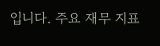입니다. 주요 재무 지표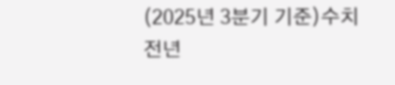(2025년 3분기 기준)수치전년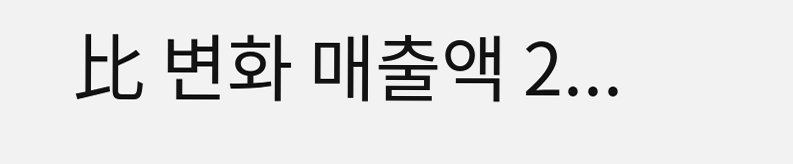比 변화 매출액 2...